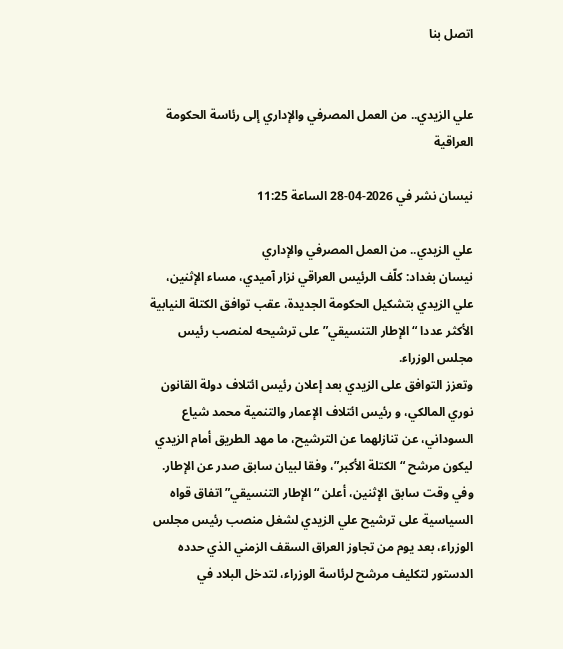اتصل بنا


علي الزيدي.. من العمل المصرفي والإداري إلى رئاسة الحكومة العراقية

نيسان نشر في 2026-04-28 الساعة 11:25

علي الزيدي.. من العمل المصرفي والإداري
نيسان بغداد: كلّف الرئيس العراقي نزار آميدي، مساء الإثنين، علي الزيدي بتشكيل الحكومة الجديدة، عقب توافق الكتلة النيابية الأكثر عددا “الإطار التنسيقي” على ترشيحه لمنصب رئيس مجلس الوزراء.
وتعزز التوافق على الزيدي بعد إعلان رئيس ائتلاف دولة القانون نوري المالكي، و رئيس ائتلاف الإعمار والتنمية محمد شياع السوداني، عن تنازلهما عن الترشيح، ما مهد الطريق أمام الزيدي ليكون مرشح “الكتلة الأكبر”، وفقا لبيان سابق صدر عن الإطار.
وفي وقت سابق الإثنين، أعلن “الإطار التنسيقي” اتفاق قواه السياسية على ترشيح علي الزيدي لشغل منصب رئيس مجلس الوزراء، بعد يوم من تجاوز العراق السقف الزمني الذي حدده الدستور لتكليف مرشح لرئاسة الوزراء، لتدخل البلاد في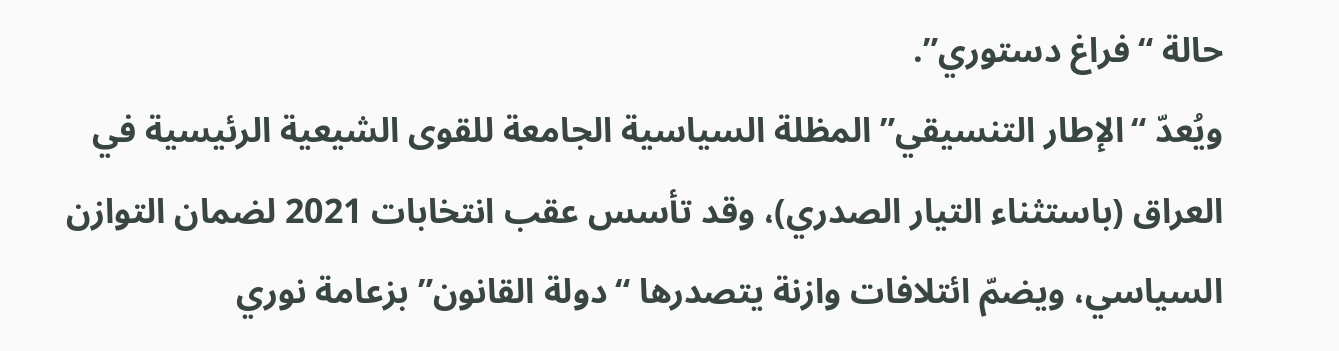حالة “فراغ دستوري”.
ويُعدّ “الإطار التنسيقي” المظلة السياسية الجامعة للقوى الشيعية الرئيسية في العراق (باستثناء التيار الصدري)، وقد تأسس عقب انتخابات 2021 لضمان التوازن السياسي، ويضمّ ائتلافات وازنة يتصدرها “دولة القانون” بزعامة نوري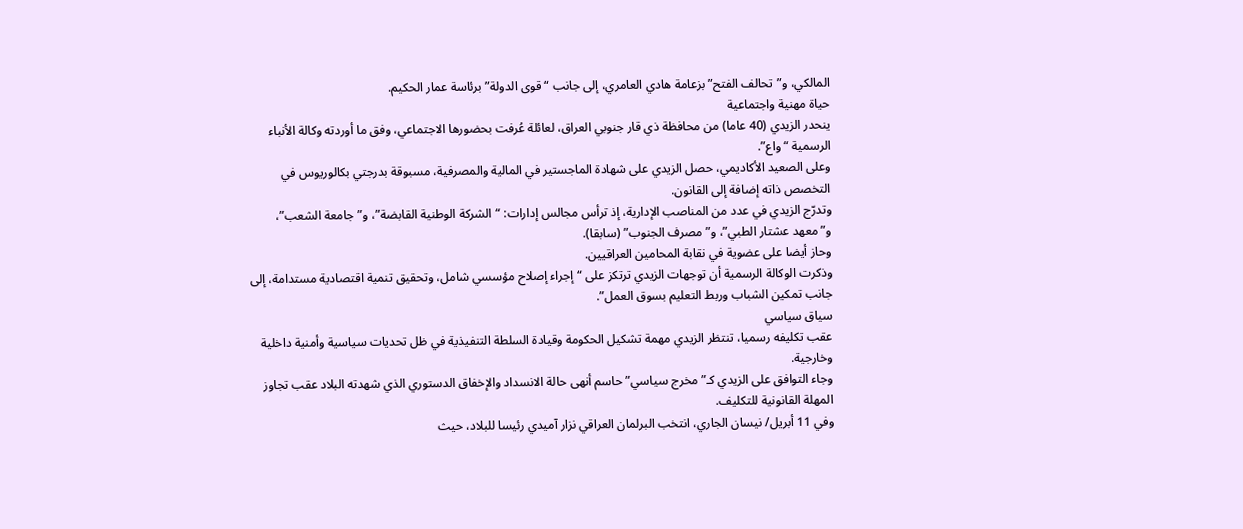المالكي، و”تحالف الفتح” بزعامة هادي العامري، إلى جانب “قوى الدولة” برئاسة عمار الحكيم.
حياة مهنية واجتماعية
ينحدر الزيدي (40 عاما) من محافظة ذي قار جنوبي العراق، لعائلة عُرفت بحضورها الاجتماعي، وفق ما أوردته وكالة الأنباء الرسمية “واع”.
وعلى الصعيد الأكاديمي، حصل الزيدي على شهادة الماجستير في المالية والمصرفية، مسبوقة بدرجتي بكالوريوس في التخصص ذاته إضافة إلى القانون.
وتدرّج الزيدي في عدد من المناصب الإدارية، إذ ترأس مجالس إدارات: “الشركة الوطنية القابضة”، و”جامعة الشعب”، و”معهد عشتار الطبي”، و”مصرف الجنوب” (سابقا).
وحاز أيضا على عضوية في نقابة المحامين العراقيين.
وذكرت الوكالة الرسمية أن توجهات الزيدي ترتكز على “إجراء إصلاح مؤسسي شامل، وتحقيق تنمية اقتصادية مستدامة، إلى جانب تمكين الشباب وربط التعليم بسوق العمل”.
سياق سياسي
عقب تكليفه رسميا، تنتظر الزيدي مهمة تشكيل الحكومة وقيادة السلطة التنفيذية في ظل تحديات سياسية وأمنية داخلية وخارجية.
وجاء التوافق على الزيدي كـ”مخرج سياسي” حاسم أنهى حالة الانسداد والإخفاق الدستوري الذي شهدته البلاد عقب تجاوز المهلة القانونية للتكليف.
وفي 11 أبريل/ نيسان الجاري، انتخب البرلمان العراقي نزار آميدي رئيسا للبلاد، حيث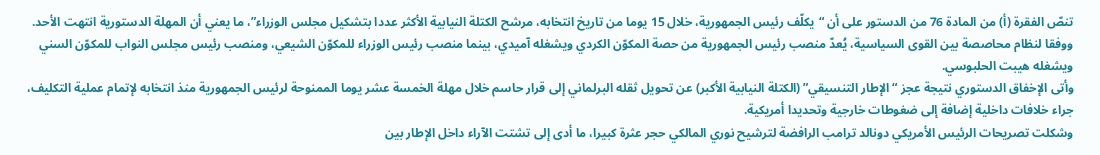تنصّ الفقرة (أ) من المادة 76 من الدستور على أن “يكلّف رئيس الجمهورية، خلال 15 يوما من تاريخ انتخابه، مرشح الكتلة النيابية الأكثر عددا بتشكيل مجلس الوزراء”، ما يعني أن المهلة الدستورية انتهت الأحد.
ووفقا لنظام محاصصة بين القوى السياسية، يُعدّ منصب رئيس الجمهورية من حصة المكوّن الكردي ويشغله آميدي، بينما منصب رئيس الوزراء للمكوّن الشيعي، ومنصب رئيس مجلس النواب للمكوّن السني ويشغله هيبت الحلبوسي.
وأتى الإخفاق الدستوري نتيجة عجز “الإطار التنسيقي” (الكتلة النيابية الأكبر) عن تحويل ثقله البرلماني إلى قرار حاسم خلال مهلة الخمسة عشر يوما الممنوحة لرئيس الجمهورية منذ انتخابه لإتمام عملية التكليف، جراء خلافات داخلية إضافة إلى ضغوطات خارجية وتحديدا أمريكية.
وشكلت تصريحات الرئيس الأمريكي دونالد ترامب الرافضة لترشيح نوري المالكي حجر عثرة كبيرا، ما أدى إلى تشتت الآراء داخل الإطار بين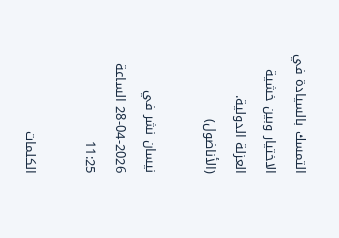التمسك بالسيادة في الاختيار وبين خشية العزلة الدولية.
(الأناضول)

نيسان نشر في 2026-04-28 الساعة 11:25

الكلمات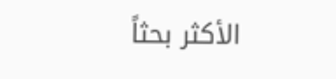الأكثر بحثاً